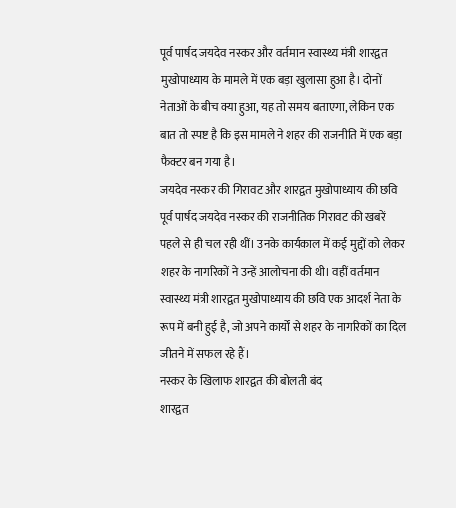पूर्व पार्षद जयदेव नस्कर और वर्तमान स्वास्थ्य मंत्री शारद्वत मुखोपाध्याय के मामले में एक बड़ा खुलासा हुआ है। दोनों नेताओं के बीच क्या हुआ, यह तो समय बताएगा, लेकिन एक बात तो स्पष्ट है कि इस मामले ने शहर की राजनीति में एक बड़ा फैक्टर बन गया है।
जयदेव नस्कर की गिरावट और शारद्वत मुखोपाध्याय की छवि
पूर्व पार्षद जयदेव नस्कर की राजनीतिक गिरावट की खबरें पहले से ही चल रही थीं। उनके कार्यकाल में कई मुद्दों को लेकर शहर के नागरिकों ने उन्हें आलोचना की थी। वहीं वर्तमान स्वास्थ्य मंत्री शारद्वत मुखोपाध्याय की छवि एक आदर्श नेता के रूप में बनी हुई है, जो अपने कार्यों से शहर के नागरिकों का दिल जीतने में सफल रहे हैं।
नस्कर के खिलाफ शारद्वत की बोलती बंद
शारद्वत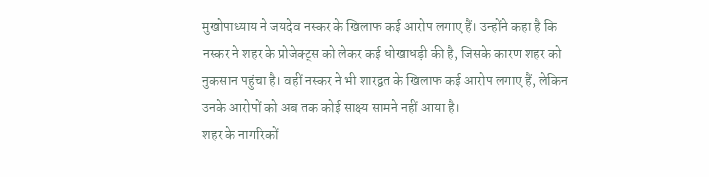मुखोपाध्याय ने जयदेव नस्कर के खिलाफ कई आरोप लगाए हैं। उन्होंने कहा है कि नस्कर ने शहर के प्रोजेक्ट्स को लेकर कई धोखाधड़ी की है, जिसके कारण शहर को नुकसान पहुंचा है। वहीं नस्कर ने भी शारद्वत के खिलाफ कई आरोप लगाए हैं, लेकिन उनके आरोपों को अब तक कोई साक्ष्य सामने नहीं आया है।
शहर के नागरिकों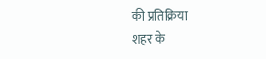की प्रतिक्रिया
शहर के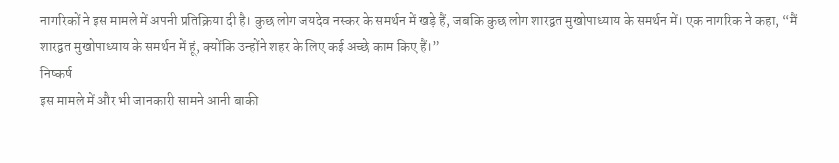नागरिकों ने इस मामले में अपनी प्रतिक्रिया दी है। कुछ लोग जयदेव नस्कर के समर्थन में खड़े हैं, जबकि कुछ लोग शारद्वत मुखोपाध्याय के समर्थन में। एक नागरिक ने कहा, “मैं शारद्वत मुखोपाध्याय के समर्थन में हूं, क्योंकि उन्होंने शहर के लिए कई अच्छे काम किए हैं।”
निष्कर्ष
इस मामले में और भी जानकारी सामने आनी बाकी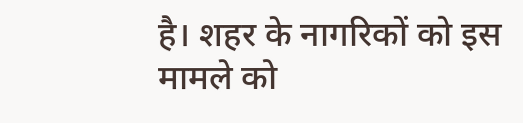है। शहर के नागरिकों को इस मामले को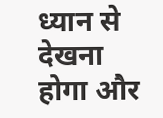ध्यान से देखना होगा और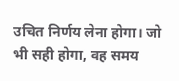उचित निर्णय लेना होगा। जो भी सही होगा, वह समय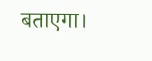बताएगा।